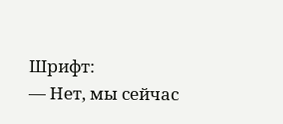Шрифт:
— Нет, мы сейчас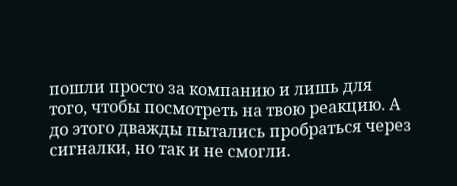пошли просто за компанию и лишь для того, чтобы посмотреть на твою реакцию. А до этого дважды пытались пробраться через сигналки, но так и не смогли.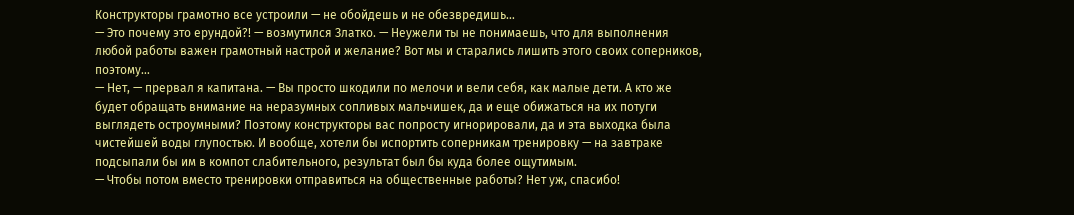Конструкторы грамотно все устроили — не обойдешь и не обезвредишь…
— Это почему это ерундой?! — возмутился Златко. — Неужели ты не понимаешь, что для выполнения любой работы важен грамотный настрой и желание? Вот мы и старались лишить этого своих соперников, поэтому…
— Нет, — прервал я капитана. — Вы просто шкодили по мелочи и вели себя, как малые дети. А кто же будет обращать внимание на неразумных сопливых мальчишек, да и еще обижаться на их потуги выглядеть остроумными? Поэтому конструкторы вас попросту игнорировали, да и эта выходка была чистейшей воды глупостью. И вообще, хотели бы испортить соперникам тренировку — на завтраке подсыпали бы им в компот слабительного, результат был бы куда более ощутимым.
— Чтобы потом вместо тренировки отправиться на общественные работы? Нет уж, спасибо!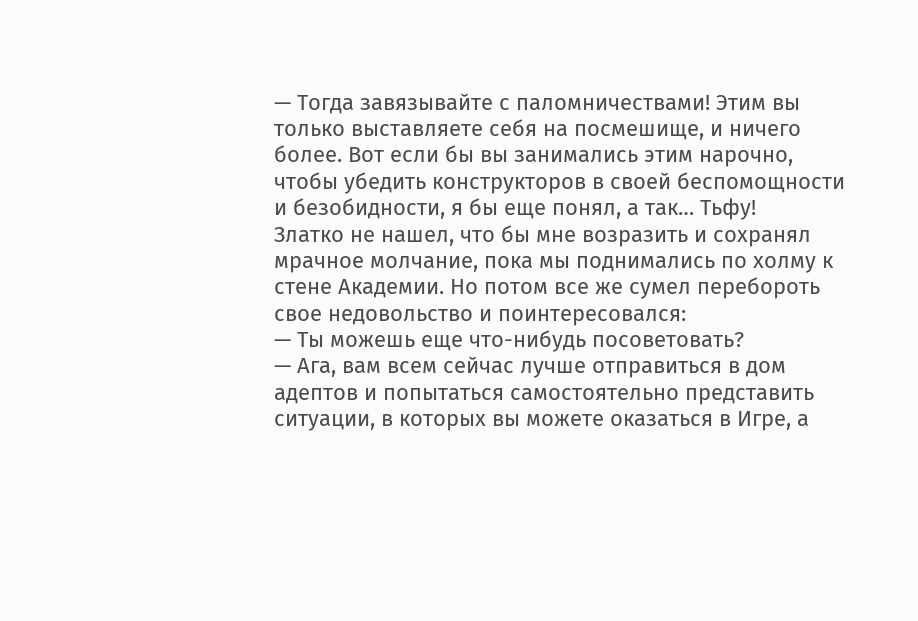— Тогда завязывайте с паломничествами! Этим вы только выставляете себя на посмешище, и ничего более. Вот если бы вы занимались этим нарочно, чтобы убедить конструкторов в своей беспомощности и безобидности, я бы еще понял, а так… Тьфу!
Златко не нашел, что бы мне возразить и сохранял мрачное молчание, пока мы поднимались по холму к стене Академии. Но потом все же сумел перебороть свое недовольство и поинтересовался:
— Ты можешь еще что-нибудь посоветовать?
— Ага, вам всем сейчас лучше отправиться в дом адептов и попытаться самостоятельно представить ситуации, в которых вы можете оказаться в Игре, а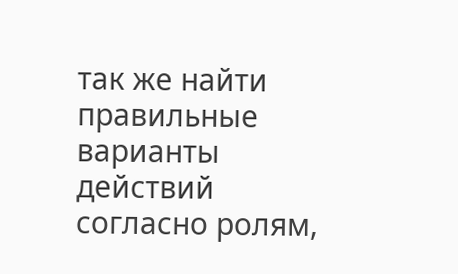так же найти правильные варианты действий согласно ролям,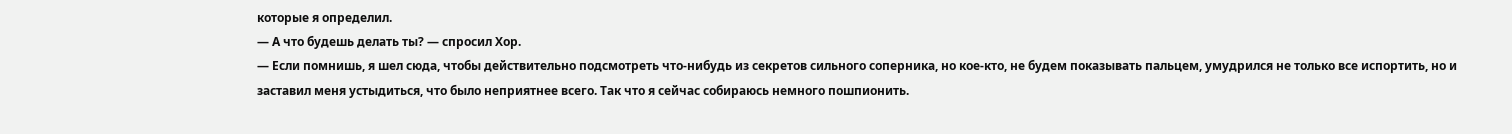которые я определил.
— А что будешь делать ты? — спросил Хор.
— Если помнишь, я шел сюда, чтобы действительно подсмотреть что-нибудь из секретов сильного соперника, но кое-кто, не будем показывать пальцем, умудрился не только все испортить, но и заставил меня устыдиться, что было неприятнее всего. Так что я сейчас собираюсь немного пошпионить.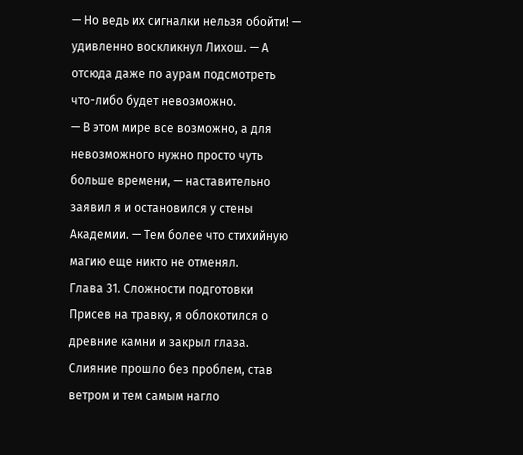— Но ведь их сигналки нельзя обойти! — удивленно воскликнул Лихош. — А отсюда даже по аурам подсмотреть что-либо будет невозможно.
— В этом мире все возможно, а для невозможного нужно просто чуть больше времени, — наставительно заявил я и остановился у стены Академии. — Тем более что стихийную магию еще никто не отменял.
Глава 31. Сложности подготовки
Присев на травку, я облокотился о древние камни и закрыл глаза. Слияние прошло без проблем, став ветром и тем самым нагло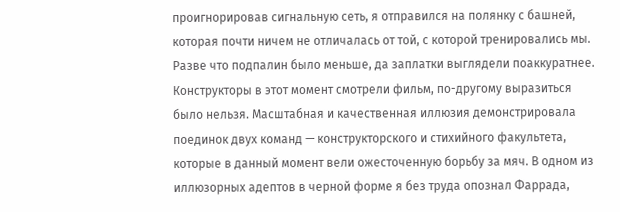проигнорировав сигнальную сеть, я отправился на полянку с башней, которая почти ничем не отличалась от той, с которой тренировались мы. Разве что подпалин было меньше, да заплатки выглядели поаккуратнее.
Конструкторы в этот момент смотрели фильм, по-другому выразиться было нельзя. Масштабная и качественная иллюзия демонстрировала поединок двух команд — конструкторского и стихийного факультета, которые в данный момент вели ожесточенную борьбу за мяч. В одном из иллюзорных адептов в черной форме я без труда опознал Фаррада,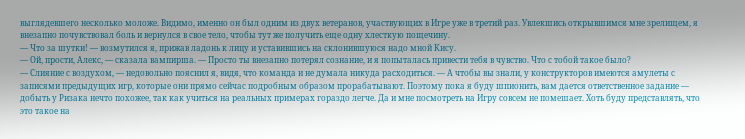выглядевшего несколько моложе. Видимо, именно он был одним из двух ветеранов, участвующих в Игре уже в третий раз. Увлекшись открывшимся мне зрелищем, я внезапно почувствовал боль и вернулся в свое тело, чтобы тут же получить еще одну хлесткую пощечину.
— Что за шутки! — возмутился я, прижав ладонь к лицу и уставившись на склонившуюся надо мной Кису.
— Ой, прости, Алекс, — сказала вампирша. — Просто ты внезапно потерял сознание, и я попыталась привести тебя в чувство. Что с тобой такое было?
— Слияние с воздухом, — недовольно пояснил я, видя, что команда и не думала никуда расходиться. — А чтобы вы знали, у конструкторов имеются амулеты с записями предыдущих игр, которые они прямо сейчас подробным образом прорабатывают. Поэтому пока я буду шпионить, вам дается ответственное задание — добыть у Ризака нечто похожее, так как учиться на реальных примерах гораздо легче. Да и мне посмотреть на Игру совсем не помешает. Хоть буду представлять, что это такое на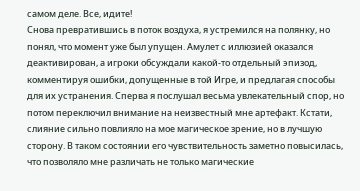самом деле. Все, идите!
Снова превратившись в поток воздуха, я устремился на полянку, но понял, что момент уже был упущен. Амулет с иллюзией оказался деактивирован, а игроки обсуждали какой-то отдельный эпизод, комментируя ошибки, допущенные в той Игре, и предлагая способы для их устранения. Сперва я послушал весьма увлекательный спор, но потом переключил внимание на неизвестный мне артефакт. Кстати, слияние сильно повлияло на мое магическое зрение, но в лучшую сторону. В таком состоянии его чувствительность заметно повысилась, что позволяло мне различать не только магические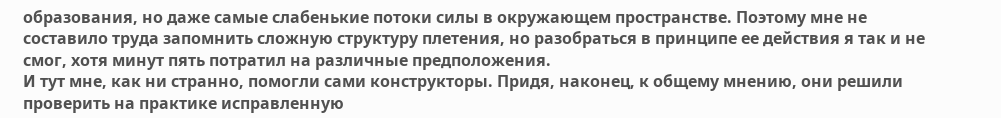образования, но даже самые слабенькие потоки силы в окружающем пространстве. Поэтому мне не составило труда запомнить сложную структуру плетения, но разобраться в принципе ее действия я так и не смог, хотя минут пять потратил на различные предположения.
И тут мне, как ни странно, помогли сами конструкторы. Придя, наконец, к общему мнению, они решили проверить на практике исправленную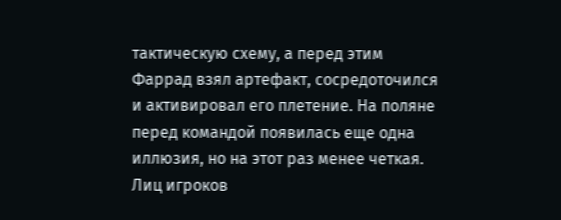тактическую схему, а перед этим Фаррад взял артефакт, сосредоточился и активировал его плетение. На поляне перед командой появилась еще одна иллюзия, но на этот раз менее четкая. Лиц игроков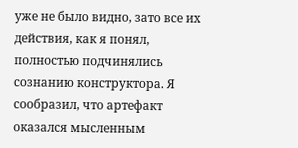уже не было видно, зато все их действия, как я понял, полностью подчинялись сознанию конструктора. Я сообразил, что артефакт оказался мысленным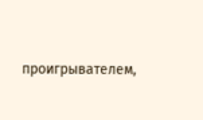проигрывателем,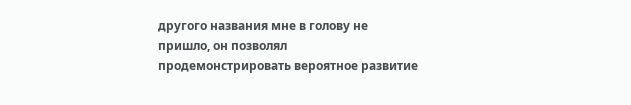другого названия мне в голову не пришло, он позволял продемонстрировать вероятное развитие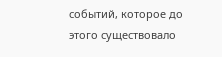событий, которое до этого существовало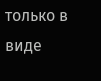только в виде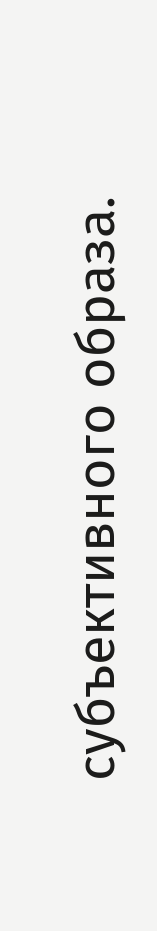субъективного образа.